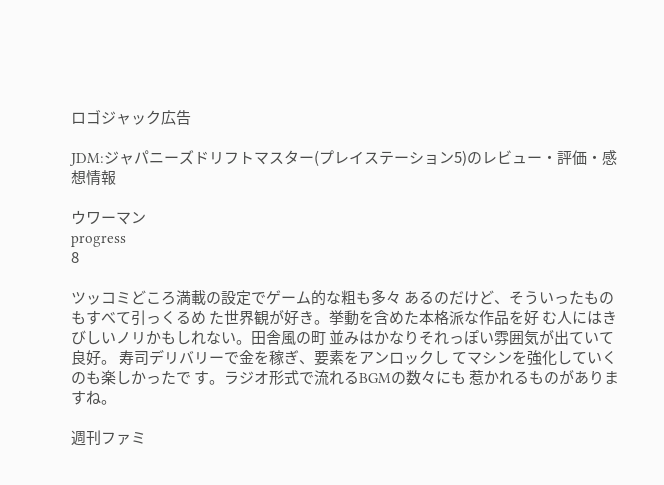ロゴジャック広告

JDM:ジャパニーズドリフトマスター(プレイステーション5)のレビュー・評価・感想情報

ウワーマン
progress
8

ツッコミどころ満載の設定でゲーム的な粗も多々 あるのだけど、そういったものもすべて引っくるめ た世界観が好き。挙動を含めた本格派な作品を好 む人にはきびしいノリかもしれない。田舎風の町 並みはかなりそれっぽい雰囲気が出ていて良好。 寿司デリバリーで金を稼ぎ、要素をアンロックし てマシンを強化していくのも楽しかったで す。ラジオ形式で流れるBGMの数々にも 惹かれるものがありますね。

週刊ファミ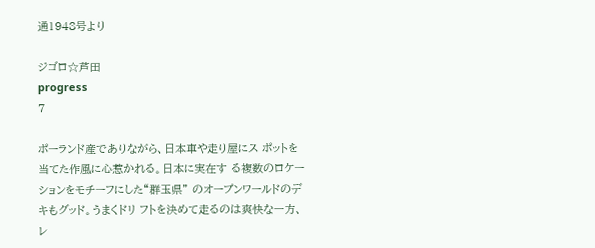通1948号より

ジゴロ☆芦田
progress
7

ポーランド産でありながら、日本車や走り屋にス ポットを当てた作風に心惹かれる。日本に実在す る複数のロケーションをモチーフにした“群玉県” のオープンワールドのデキもグッド。うまくドリ フトを決めて走るのは爽快な一方、レ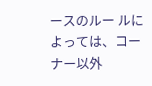ースのルー ルによっては、コーナー以外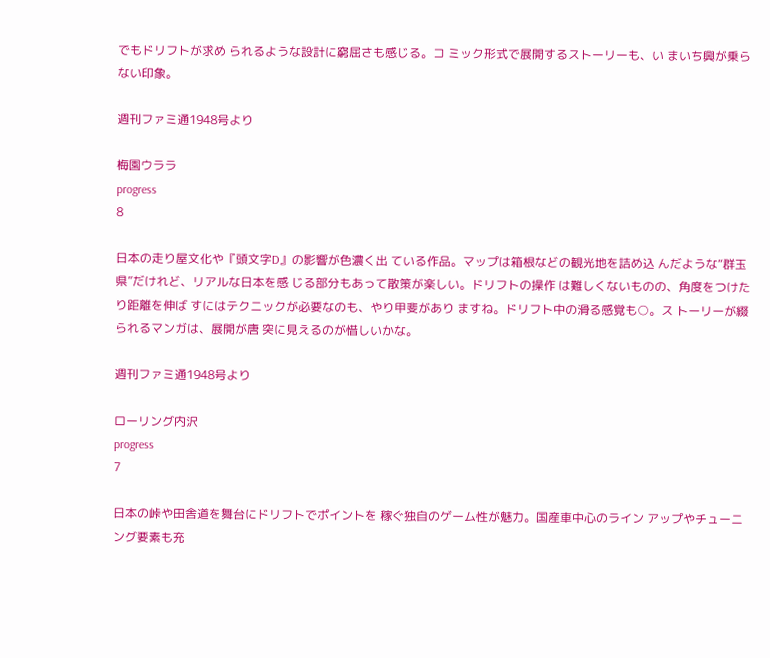でもドリフトが求め られるような設計に窮屈さも感じる。コ ミック形式で展開するストーリーも、い まいち興が乗らない印象。

週刊ファミ通1948号より

梅園ウララ
progress
8

日本の走り屋文化や『頭文字D』の影響が色濃く出 ている作品。マップは箱根などの観光地を詰め込 んだような“群玉県”だけれど、リアルな日本を感 じる部分もあって散策が楽しい。ドリフトの操作 は難しくないものの、角度をつけたり距離を伸ば すにはテクニックが必要なのも、やり甲斐があり ますね。ドリフト中の滑る感覚も○。ス トーリーが綴られるマンガは、展開が唐 突に見えるのが惜しいかな。

週刊ファミ通1948号より

ローリング内沢
progress
7

日本の峠や田舎道を舞台にドリフトでポイントを 稼ぐ独自のゲーム性が魅力。国産車中心のライン アップやチューニング要素も充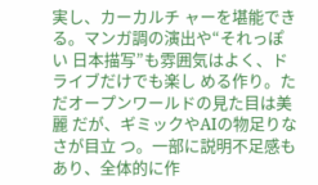実し、カーカルチ ャーを堪能できる。マンガ調の演出や“それっぽい 日本描写”も雰囲気はよく、ドライブだけでも楽し める作り。ただオープンワールドの見た目は美麗 だが、ギミックやAIの物足りなさが目立 つ。一部に説明不足感もあり、全体的に作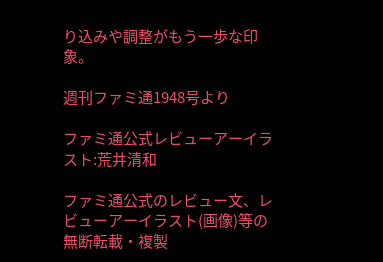り込みや調整がもう一歩な印象。

週刊ファミ通1948号より

ファミ通公式レビューアーイラスト:荒井清和

ファミ通公式のレビュー文、レビューアーイラスト(画像)等の無断転載・複製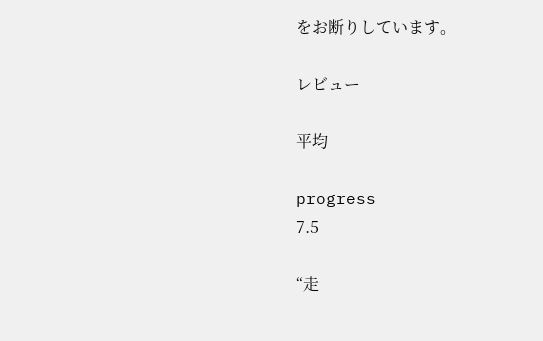をお断りしています。

レビュー

平均

progress
7.5

“走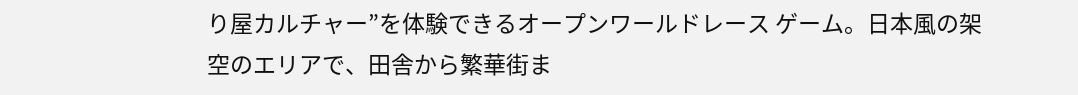り屋カルチャー”を体験できるオープンワールドレース ゲーム。日本風の架空のエリアで、田舎から繁華街ま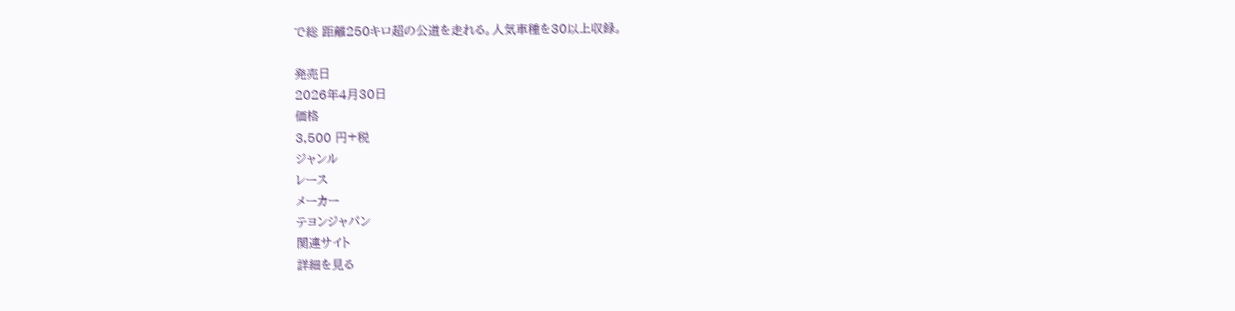で総 距離250キロ超の公道を走れる。人気車種を30以上収録。

発売日
2026年4月30日
価格
3,500 円+税
ジャンル
レース
メーカー
テヨンジャパン
関連サイト
詳細を見る